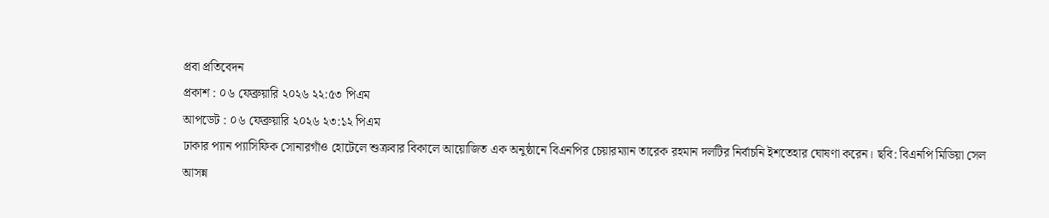প্রবা প্রতিবেদন
প্রকাশ : ০৬ ফেব্রুয়ারি ২০২৬ ২২:৫৩ পিএম
আপডেট : ০৬ ফেব্রুয়ারি ২০২৬ ২৩:১২ পিএম
ঢাকার প্যান প্যাসিফিক সোনারগাঁও হোটেলে শুক্রবার বিকালে আয়োজিত এক অনুষ্ঠানে বিএনপির চেয়ারম্যান তারেক রহমান দলটির নির্বাচনি ইশতেহার ঘোষণা করেন। ছবি: বিএনপি মিডিয়া সেল
আসন্ন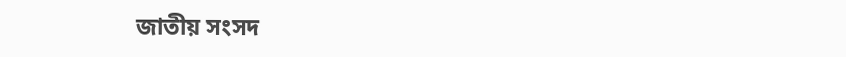জাতীয় সংসদ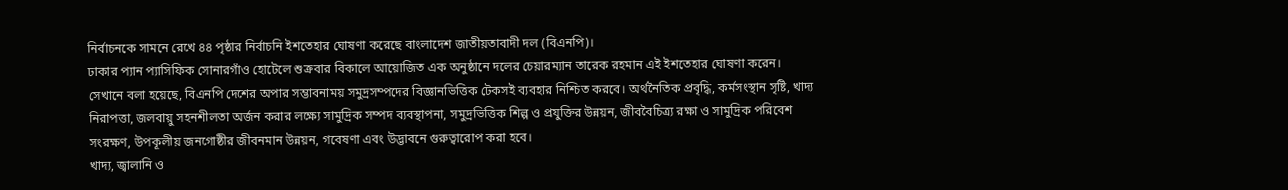নির্বাচনকে সামনে রেখে ৪৪ পৃষ্ঠার নির্বাচনি ইশতেহার ঘোষণা করেছে বাংলাদেশ জাতীয়তাবাদী দল (বিএনপি)।
ঢাকার প্যান প্যাসিফিক সোনারগাঁও হোটেলে শুক্রবার বিকালে আয়োজিত এক অনুষ্ঠানে দলের চেয়ারম্যান তারেক রহমান এই ইশতেহার ঘোষণা করেন।
সেখানে বলা হয়েছে, বিএনপি দেশের অপার সম্ভাবনাময় সমুদ্রসম্পদের বিজ্ঞানভিত্তিক টেকসই ব্যবহার নিশ্চিত করবে। অর্থনৈতিক প্রবৃদ্ধি, কর্মসংস্থান সৃষ্টি, খাদ্য নিরাপত্তা, জলবায়ু সহনশীলতা অর্জন করার লক্ষ্যে সামুদ্রিক সম্পদ ব্যবস্থাপনা, সমুদ্রভিত্তিক শিল্প ও প্রযুক্তির উন্নয়ন, জীববৈচিত্র্য রক্ষা ও সামুদ্রিক পরিবেশ সংরক্ষণ, উপকূলীয় জনগোষ্ঠীর জীবনমান উন্নয়ন, গবেষণা এবং উদ্ভাবনে গুরুত্বারোপ করা হবে।
খাদ্য, জ্বালানি ও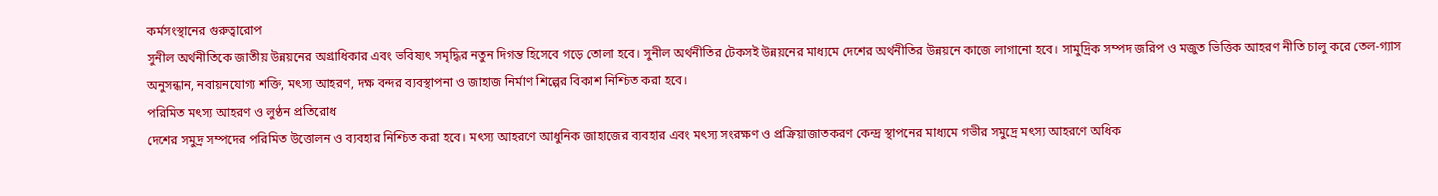কর্মসংস্থানের গুরুত্বারোপ
সুনীল অর্থনীতিকে জাতীয় উন্নয়নের অগ্রাধিকার এবং ভবিষ্যৎ সমৃদ্ধির নতুন দিগন্ত হিসেবে গড়ে তোলা হবে। সুনীল অর্থনীতির টেকসই উন্নয়নের মাধ্যমে দেশের অর্থনীতির উন্নয়নে কাজে লাগানো হবে। সামুদ্রিক সম্পদ জরিপ ও মজুত ভিত্তিক আহরণ নীতি চালু করে তেল-গ্যাস অনুসন্ধান, নবায়নযোগ্য শক্তি, মৎস্য আহরণ, দক্ষ বন্দর ব্যবস্থাপনা ও জাহাজ নির্মাণ শিল্পের বিকাশ নিশ্চিত করা হবে।
পরিমিত মৎস্য আহরণ ও লুণ্ঠন প্রতিরোধ
দেশের সমুদ্র সম্পদের পরিমিত উত্তোলন ও ব্যবহার নিশ্চিত করা হবে। মৎস্য আহরণে আধুনিক জাহাজের ব্যবহার এবং মৎস্য সংরক্ষণ ও প্রক্রিয়াজাতকরণ কেন্দ্র স্থাপনের মাধ্যমে গভীর সমুদ্রে মৎস্য আহরণে অধিক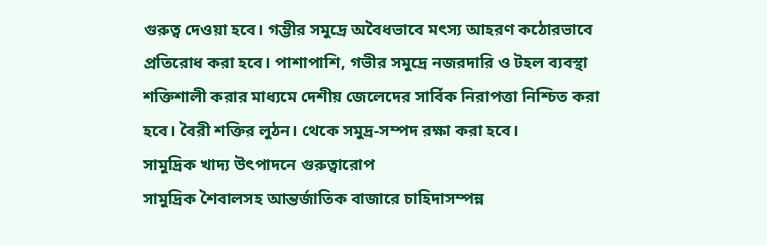গুরুত্ব দেওয়া হবে। গম্ভীর সমুদ্রে অবৈধভাবে মৎস্য আহরণ কঠোরভাবে প্রতিরোধ করা হবে। পাশাপাশি, গভীর সমুদ্রে নজরদারি ও টহল ব্যবস্থা শক্তিশালী করার মাধ্যমে দেশীয় জেলেদের সার্বিক নিরাপত্তা নিশ্চিত করা হবে। বৈরী শক্তির লুঠন। থেকে সমুদ্র-সম্পদ রক্ষা করা হবে।
সামুদ্রিক খাদ্য উৎপাদনে গুরুত্বারোপ
সামুদ্রিক শৈবালসহ আন্তর্জাতিক বাজারে চাহিদাসম্পন্ন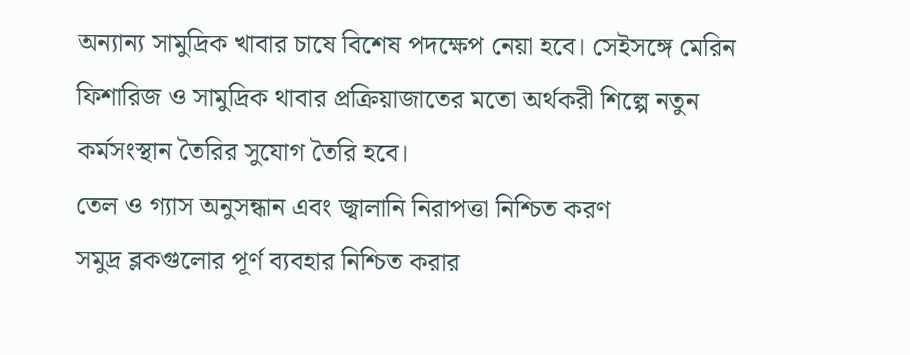অন্যান্য সামুদ্রিক খাবার চাষে বিশেষ পদক্ষেপ নেয়া হবে। সেইসঙ্গে মেরিন ফিশারিজ ও সামুদ্রিক থাবার প্রক্রিয়াজাতের মতো অর্থকরী শিল্পে নতুন কর্মসংস্থান তৈরির সুযোগ তৈরি হবে।
তেল ও গ্যাস অনুসন্ধান এবং জ্বালানি নিরাপত্তা নিশ্চিত করণ
সমুদ্র ব্লকগুলোর পূর্ণ ব্যবহার নিশ্চিত করার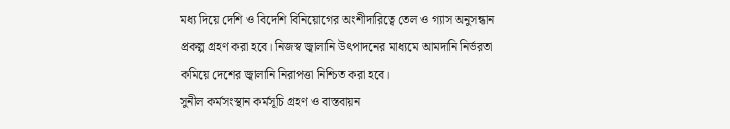মধ্য দিয়ে দেশি ও বিদেশি বিনিয়োগের অংশীদারিত্বে তেল ও গ্যাস অনুসন্ধান প্রকল্প গ্রহণ করা হবে। নিজস্ব জ্বালানি উৎপাদনের মাধ্যমে আমদানি নির্ভরতা কমিয়ে দেশের জ্বালানি নিরাপত্তা নিশ্চিত করা হবে।
সুনীল কর্মসংস্থান কর্মসূচি গ্রহণ ও বাস্তবায়ন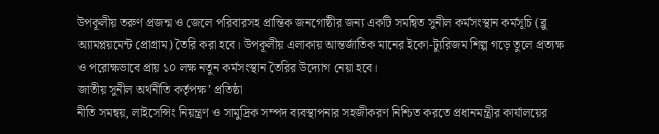উপকূলীয় তরুণ প্রজন্ম ও জেলে পরিবারসহ প্রান্তিক জনগোষ্ঠীর জন্য একটি সমন্বিত সুনীল কর্মসংস্থান কর্মসূচি (ব্লু অ্যামপ্লয়মেন্ট প্রোগ্রাম) তৈরি করা হবে। উপকূলীয় এলাকায় আন্তর্জাতিক মানের ইকো-ট্যুরিজম শিল্প গড়ে তুলে প্রত্যক্ষ ও পরোক্ষভাবে প্রায় ১০ লক্ষ নতুন কর্মসংস্থান তৈরির উদ্যোগ নেয়া হবে।
জাতীয় সুনীল অর্থনীতি কর্তৃপক্ষ’ প্রতিষ্ঠা
নীতি সমন্বয়, লাইসেন্সিং নিয়ন্ত্রণ ও সামুদ্রিক সম্পদ ব্যবস্থাপনার সহজীকরণ নিশ্চিত করতে প্রধানমন্ত্রীর কার্যালয়ের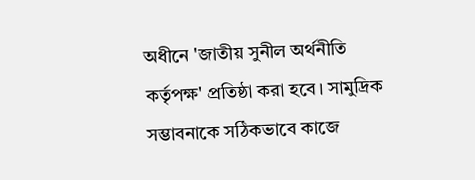অধীনে 'জাতীয় সুনীল অর্থনীতি কর্তৃপক্ষ' প্রতিষ্ঠা করা হবে। সামুদ্রিক সম্ভাবনাকে সঠিকভাবে কাজে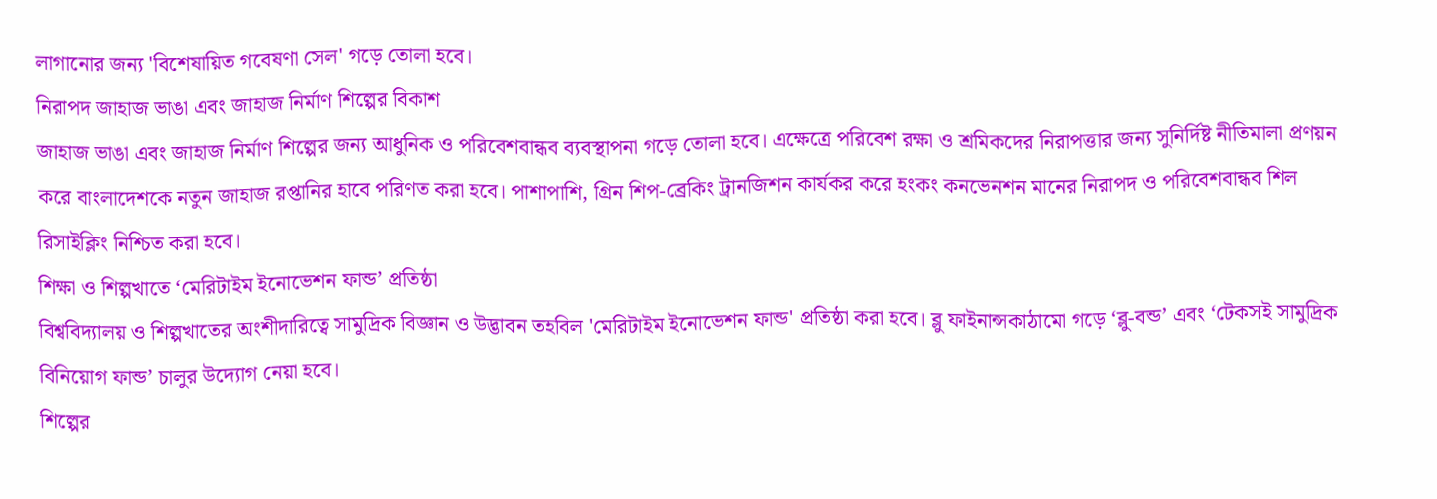লাগানোর জন্য 'বিশেষায়িত গবেষণা সেল' গড়ে তোলা হবে।
নিরাপদ জাহাজ ভাঙা এবং জাহাজ নির্মাণ শিল্পের বিকাশ
জাহাজ ভাঙা এবং জাহাজ নির্মাণ শিল্পের জন্য আধুনিক ও পরিবেশবান্ধব ব্যবস্থাপনা গড়ে তোলা হবে। এক্ষেত্রে পরিবেশ রক্ষা ও শ্রমিকদের নিরাপত্তার জন্য সুনির্দিষ্ট নীতিমালা প্রণয়ন করে বাংলাদেশকে নতুন জাহাজ রপ্তানির হাবে পরিণত করা হবে। পাশাপাশি, গ্রিন শিপ-ব্রেকিং ট্রানজিশন কার্যকর করে হংকং কনভেনশন মানের নিরাপদ ও পরিবেশবান্ধব শিল রিসাইক্লিং নিশ্চিত করা হবে।
শিক্ষা ও শিল্পখাতে ‘মেরিটাইম ইনোভেশন ফান্ড’ প্রতিষ্ঠা
বিশ্ববিদ্যালয় ও শিল্পখাতের অংশীদারিত্বে সামুদ্রিক বিজ্ঞান ও উদ্ভাবন তহবিল 'মেরিটাইম ইনোভেশন ফান্ড' প্রতিষ্ঠা করা হবে। ব্লু ফাইনান্সকাঠামো গড়ে ‘ব্লু-বন্ড’ এবং ‘টেকসই সামুদ্রিক বিনিয়োগ ফান্ড’ চালুর উদ্যোগ নেয়া হবে।
শিল্পের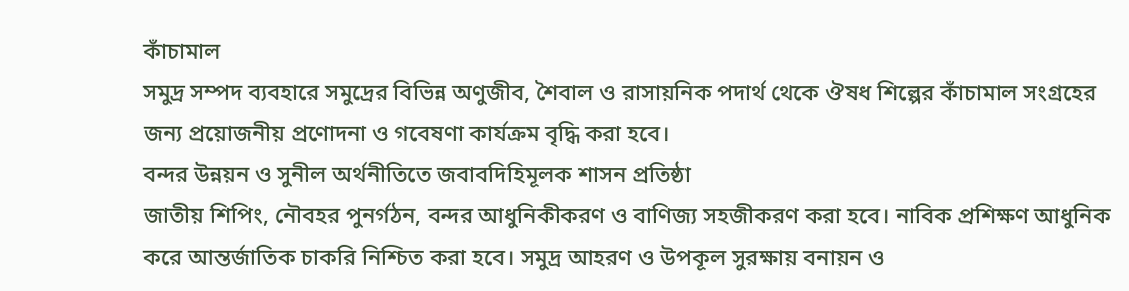কাঁচামাল
সমুদ্র সম্পদ ব্যবহারে সমুদ্রের বিভিন্ন অণুজীব, শৈবাল ও রাসায়নিক পদার্থ থেকে ঔষধ শিল্পের কাঁচামাল সংগ্রহের জন্য প্রয়োজনীয় প্রণোদনা ও গবেষণা কার্যক্রম বৃদ্ধি করা হবে।
বন্দর উন্নয়ন ও সুনীল অর্থনীতিতে জবাবদিহিমূলক শাসন প্রতিষ্ঠা
জাতীয় শিপিং, নৌবহর পুনর্গঠন, বন্দর আধুনিকীকরণ ও বাণিজ্য সহজীকরণ করা হবে। নাবিক প্রশিক্ষণ আধুনিক করে আন্তর্জাতিক চাকরি নিশ্চিত করা হবে। সমুদ্র আহরণ ও উপকূল সুরক্ষায় বনায়ন ও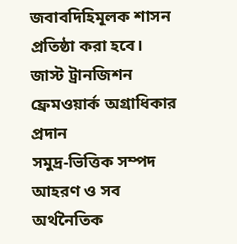জবাবদিহিমূলক শাসন প্রতিষ্ঠা করা হবে।
জাস্ট ট্রানজিশন ফ্রেমওয়ার্ক অগ্রাধিকার প্রদান
সমুদ্র-ভিত্তিক সম্পদ আহরণ ও সব অর্থনৈতিক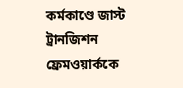কর্মকাণ্ডে জাস্ট ট্রানজিশন ফ্রেমওয়ার্ককে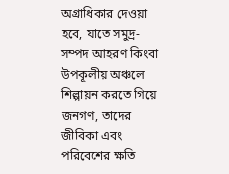অগ্রাধিকার দেওয়া হবে, যাতে সমুদ্র-সম্পদ আহরণ কিংবা উপকূলীয় অঞ্চলে শিল্পায়ন করতে গিয়ে জনগণ, তাদের জীবিকা এবং পরিবেশের ক্ষতি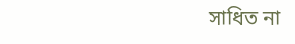সাধিত না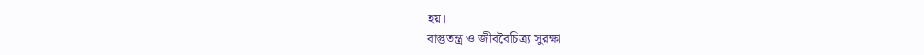হয়।
বাস্তুতন্ত্র ও জীববৈচিত্র্য সুরক্ষা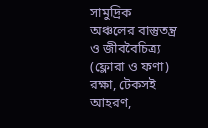সামুদ্রিক অঞ্চলের বাস্তুতন্ত্র ও জীববৈচিত্র্য (ফ্লোরা ও ফণা) রক্ষা, টেকসই আহরণ,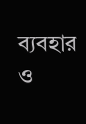ব্যবহার ও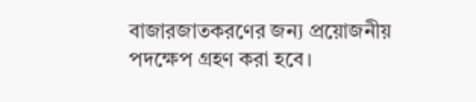বাজারজাতকরণের জন্য প্রয়োজনীয় পদক্ষেপ গ্রহণ করা হবে।